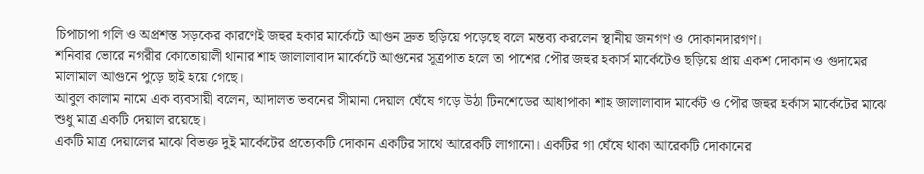চিপাচাপা গলি ও অপ্রশস্ত সড়কের কারণেই জহুর হকার মার্কেটে আগুন দ্রুত ছড়িয়ে পড়েছে বলে মন্তব্য করলেন স্থানীয় জনগণ ও দোকানদারগণ।
শনিবার ভোরে নগরীর কোতোয়ালী থানার শাহ জালালাবাদ মার্কেটে আগুনের সূত্রপাত হলে তা পাশের পৌর জহুর হকার্স মার্কেটেও ছড়িয়ে প্রায় একশ দোকান ও গুদামের মালামাল আগুনে পুড়ে ছাই হয়ে গেছে।
আবুল কালাম নামে এক ব্যবসায়ী বলেন, আদালত ভবনের সীমানা দেয়াল ঘেঁষে গড়ে উঠা টিনশেডের আধাপাকা শাহ জালালাবাদ মার্কেট ও পৌর জহুর হর্কাস মার্কেটের মাঝে শুধু মাত্র একটি দেয়াল রয়েছে।
একটি মাত্র দেয়ালের মাঝে বিভক্ত দুই মার্কেটের প্রত্যেকটি দোকান একটির সাথে আরেকটি লাগানো। একটির গা ঘেঁষে থাকা আরেকটি দোকানের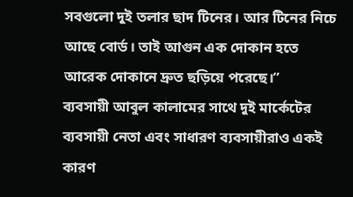সবগুলো দুই তলার ছাদ টিনের। আর টিনের নিচে আছে বোর্ড। তাই আগুন এক দোকান হতে আরেক দোকানে দ্রুত ছড়িয়ে পরেছে।”
ব্যবসায়ী আবুল কালামের সাথে দুই মার্কেটের ব্যবসায়ী নেতা এবং সাধারণ ব্যবসায়ীরাও একই কারণ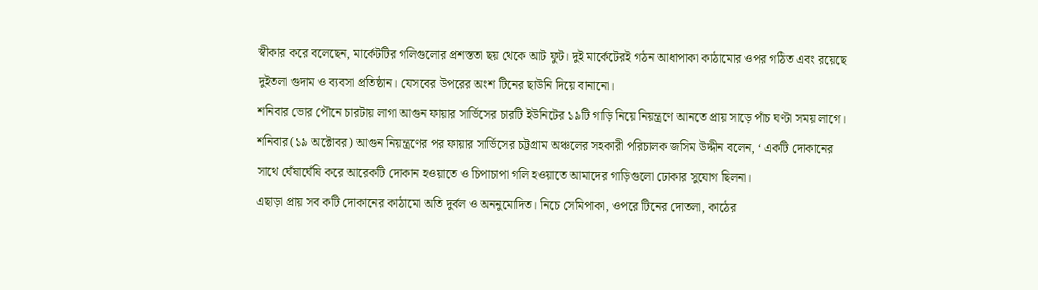স্বীকার করে বলেছেন, মার্কেটটির গলিগুলোর প্রশস্ততা ছয় থেকে আট ফুট। দুই মার্কেটেরই গঠন আধাপাকা কাঠামোর ওপর গঠিত এবং রয়েছে দুইতলা গুদাম ও ব্যবসা প্রতিষ্ঠান। যেসবের উপরের অংশ টিনের ছাউনি দিয়ে বানানো।
শনিবার ভোর পৌনে চারটায় লাগা আগুন ফায়ার সার্ভিসের চারটি ইউনিটের ১৯টি গাড়ি নিয়ে নিয়ন্ত্রণে আনতে প্রায় সাড়ে পাঁচ ঘণ্টা সময় লাগে।
শনিবার(১৯ অক্টোবর) আগুন নিয়ন্ত্রণের পর ফায়ার সার্ভিসের চট্টগ্রাম অঞ্চলের সহকারী পরিচালক জসিম উদ্দীন বলেন, ‘ একটি দোকানের সাথে ঘেঁষাঘেঁষি করে আরেকটি দোকান হওয়াতে ও চিপাচাপা গলি হওয়াতে আমাদের গাড়িগুলো ঢোকার সুযোগ ছিলনা।
এছাড়া প্রায় সব কটি দোকানের কাঠামো অতি দুর্বল ও অননুমোদিত। নিচে সেমিপাকা, ওপরে টিনের দোতলা, কাঠের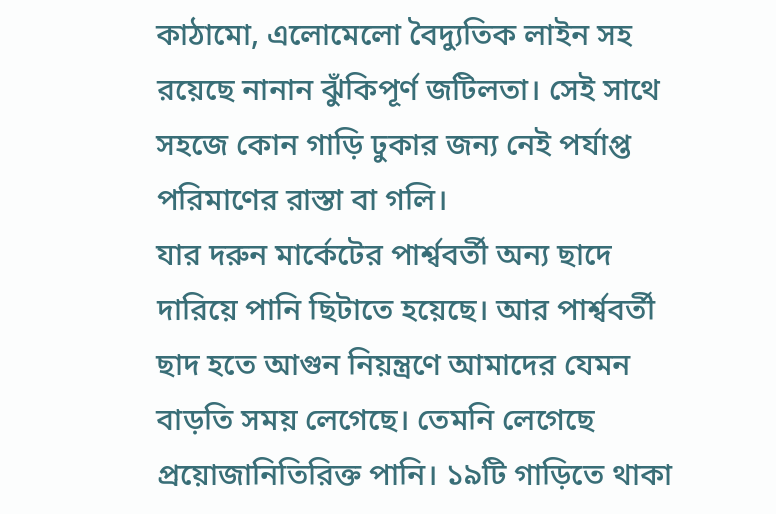কাঠামো, এলোমেলো বৈদ্যুতিক লাইন সহ রয়েছে নানান ঝুঁকিপূর্ণ জটিলতা। সেই সাথে সহজে কোন গাড়ি ঢুকার জন্য নেই পর্যাপ্ত পরিমাণের রাস্তা বা গলি।
যার দরুন মার্কেটের পার্শ্ববর্তী অন্য ছাদে দারিয়ে পানি ছিটাতে হয়েছে। আর পার্শ্ববর্তী ছাদ হতে আগুন নিয়ন্ত্রণে আমাদের যেমন বাড়তি সময় লেগেছে। তেমনি লেগেছে প্রয়োজানিতিরিক্ত পানি। ১৯টি গাড়িতে থাকা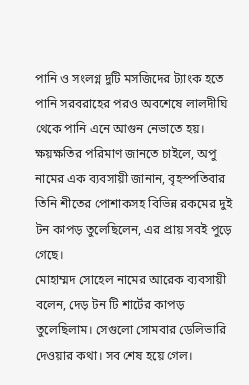পানি ও সংলগ্ন দুটি মসজিদের ট্যাংক হতে পানি সরবরাহের পরও অবশেষে লালদীঘি থেকে পানি এনে আগুন নেভাতে হয়।
ক্ষয়ক্ষতির পরিমাণ জানতে চাইলে, অপু নামের এক ব্যবসায়ী জানান, বৃহস্পতিবার তিনি শীতের পোশাকসহ বিভিন্ন রকমের দুই টন কাপড় তুলেছিলেন, এর প্রায় সবই পুড়ে গেছে।
মোহাম্মদ সোহেল নামের আরেক ব্যবসায়ী বলেন, দেড় টন টি শার্টের কাপড় তুলেছিলাম। সেগুলো সোমবার ডেলিভারি দেওয়ার কথা। সব শেষ হয়ে গেল।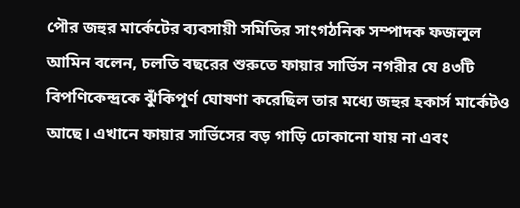পৌর জহুর মার্কেটের ব্যবসায়ী সমিতির সাংগঠনিক সম্পাদক ফজলুল আমিন বলেন, চলতি বছরের শুরুতে ফায়ার সার্ভিস নগরীর যে ৪৩টি বিপণিকেন্দ্রকে ঝুঁকিপূর্ণ ঘোষণা করেছিল তার মধ্যে জহুর হকার্স মার্কেটও আছে। এখানে ফায়ার সার্ভিসের বড় গাড়ি ঢোকানো যায় না এবং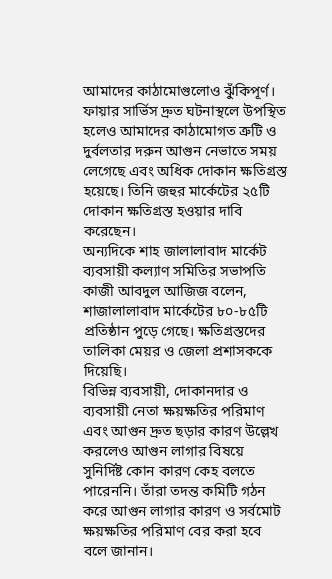আমাদের কাঠামোগুলোও ঝুঁকিপূর্ণ। ফায়ার সার্ভিস দ্রুত ঘটনাস্থলে উপস্থিত হলেও আমাদের কাঠামোগত ত্রুটি ও দুর্বলতার দরুন আগুন নেভাতে সময় লেগেছে এবং অধিক দোকান ক্ষতিগ্রস্ত হয়েছে। তিনি জহুর মার্কেটের ২৫টি দোকান ক্ষতিগ্রস্ত হওয়ার দাবি করেছেন।
অন্যদিকে শাহ জালালাবাদ মার্কেট ব্যবসায়ী কল্যাণ সমিতির সভাপতি কাজী আবদুল আজিজ বলেন, শাজালালাবাদ মার্কেটের ৮০-৮৫টি প্রতিষ্ঠান পুড়ে গেছে। ক্ষতিগ্রস্তদের তালিকা মেয়র ও জেলা প্রশাসককে দিয়েছি।
বিভিন্ন ব্যবসায়ী, দোকানদার ও ব্যবসায়ী নেতা ক্ষয়ক্ষতির পরিমাণ এবং আগুন দ্রুত ছড়ার কারণ উল্লেখ করলেও আগুন লাগার বিষয়ে সুনির্দিষ্ট কোন কারণ কেহ বলতে পারেননি। তাঁরা তদন্ত কমিটি গঠন করে আগুন লাগার কারণ ও সর্বমোট ক্ষয়ক্ষতির পরিমাণ বের করা হবে বলে জানান।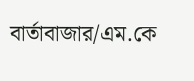বার্তাবাজার/এম.কে